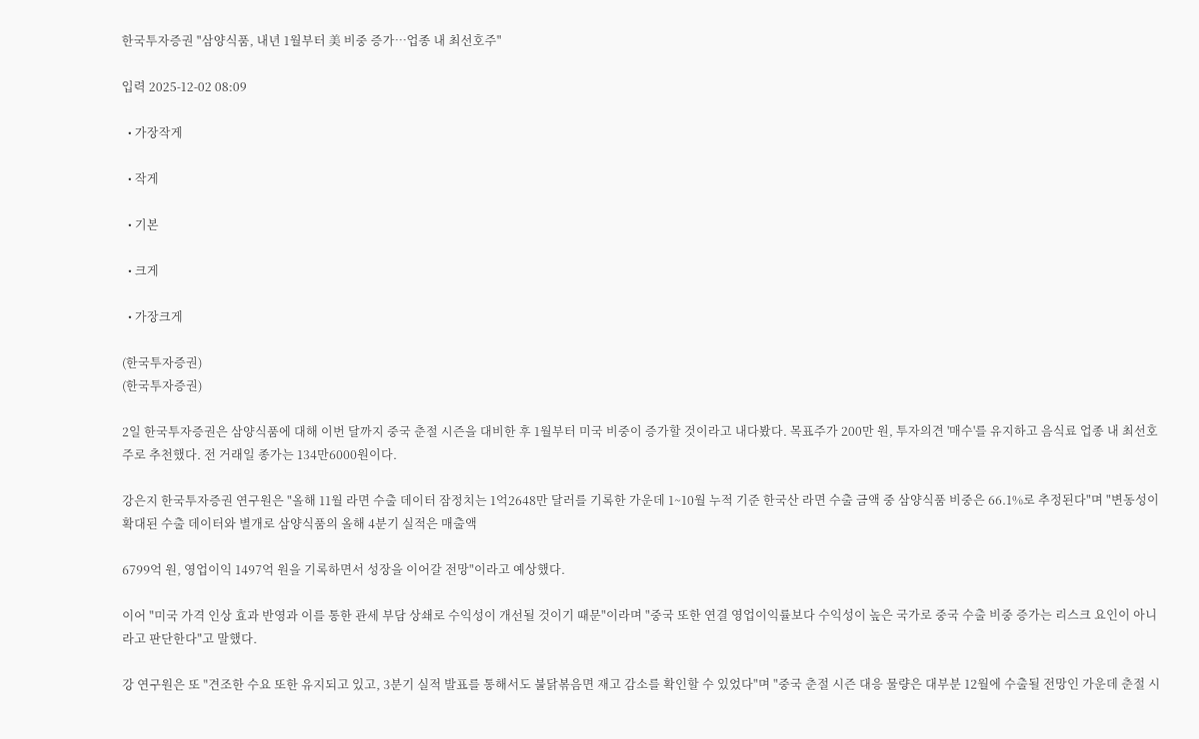한국투자증권 "삼양식품, 내년 1월부터 美 비중 증가…업종 내 최선호주"

입력 2025-12-02 08:09

  • 가장작게

  • 작게

  • 기본

  • 크게

  • 가장크게

(한국투자증권)
(한국투자증권)

2일 한국투자증권은 삼양식품에 대해 이번 달까지 중국 춘절 시즌을 대비한 후 1월부터 미국 비중이 증가할 것이라고 내다봤다. 목표주가 200만 원, 투자의견 '매수'를 유지하고 음식료 업종 내 최선호주로 추천했다. 전 거래일 종가는 134만6000원이다.

강은지 한국투자증권 연구원은 "올해 11월 라면 수출 데이터 잠정치는 1억2648만 달러를 기록한 가운데 1~10월 누적 기준 한국산 라면 수출 금액 중 삼양식품 비중은 66.1%로 추정된다"며 "변동성이 확대된 수출 데이터와 별개로 삼양식품의 올해 4분기 실적은 매출액

6799억 원, 영업이익 1497억 원을 기록하면서 성장을 이어갈 전망"이라고 예상했다.

이어 "미국 가격 인상 효과 반영과 이를 통한 관세 부담 상쇄로 수익성이 개선될 것이기 때문"이라며 "중국 또한 연결 영업이익률보다 수익성이 높은 국가로 중국 수출 비중 증가는 리스크 요인이 아니라고 판단한다"고 말했다.

강 연구원은 또 "견조한 수요 또한 유지되고 있고, 3분기 실적 발표를 통해서도 불닭볶음면 재고 감소를 확인할 수 있었다"며 "중국 춘절 시즌 대응 물량은 대부분 12월에 수출될 전망인 가운데 춘절 시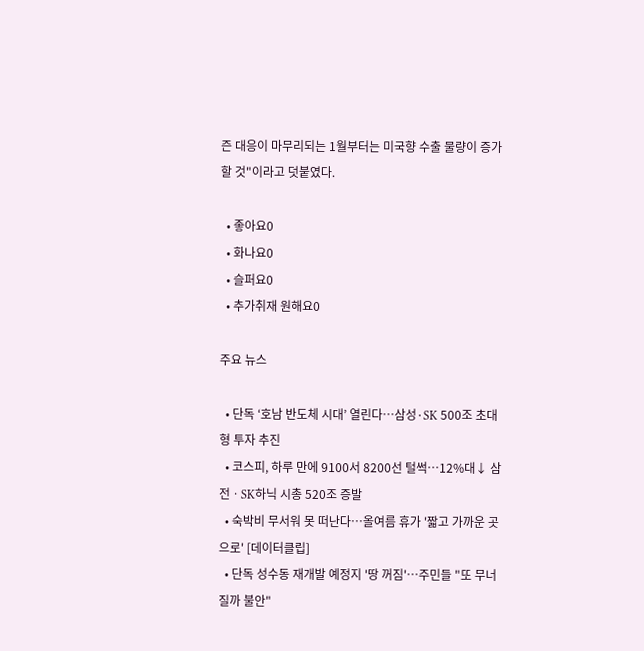즌 대응이 마무리되는 1월부터는 미국향 수출 물량이 증가할 것"이라고 덧붙였다.

  • 좋아요0
  • 화나요0
  • 슬퍼요0
  • 추가취재 원해요0

주요 뉴스

  • 단독 ‘호남 반도체 시대’ 열린다…삼성·SK 500조 초대형 투자 추진
  • 코스피, 하루 만에 9100서 8200선 털썩⋯12%대↓ 삼전ㆍSK하닉 시총 520조 증발
  • 숙박비 무서워 못 떠난다…올여름 휴가 '짧고 가까운 곳으로' [데이터클립]
  • 단독 성수동 재개발 예정지 '땅 꺼짐'⋯주민들 "또 무너질까 불안"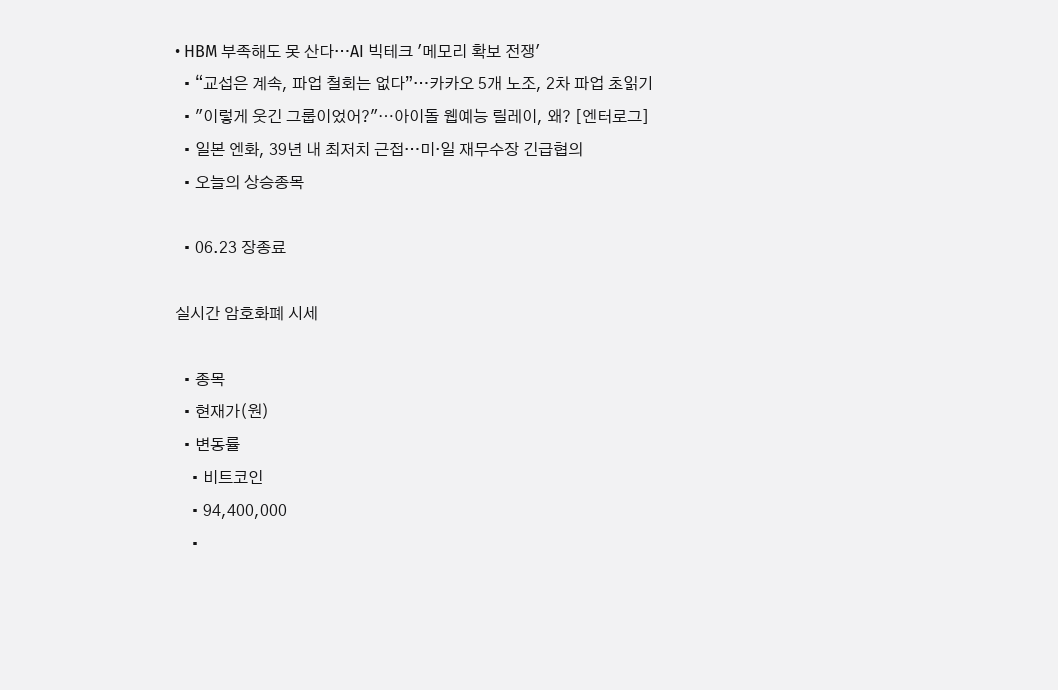• HBM 부족해도 못 산다…AI 빅테크 '메모리 확보 전쟁'
  • “교섭은 계속, 파업 철회는 없다”…카카오 5개 노조, 2차 파업 초읽기
  • "이렇게 웃긴 그룹이었어?"⋯아이돌 웹예능 릴레이, 왜? [엔터로그]
  • 일본 엔화, 39년 내 최저치 근접…미·일 재무수장 긴급협의
  • 오늘의 상승종목

  • 06.23 장종료

실시간 암호화폐 시세

  • 종목
  • 현재가(원)
  • 변동률
    • 비트코인
    • 94,400,000
    •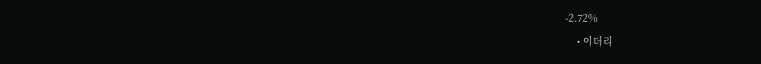-2.72%
    • 이더리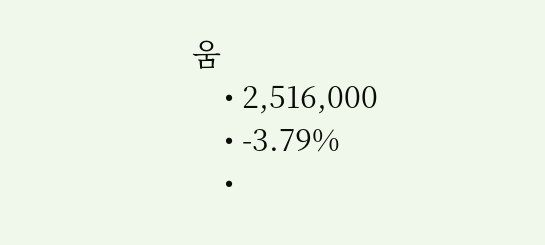움
    • 2,516,000
    • -3.79%
    •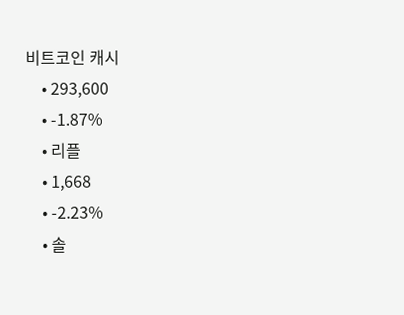비트코인 캐시
    • 293,600
    • -1.87%
    • 리플
    • 1,668
    • -2.23%
    • 솔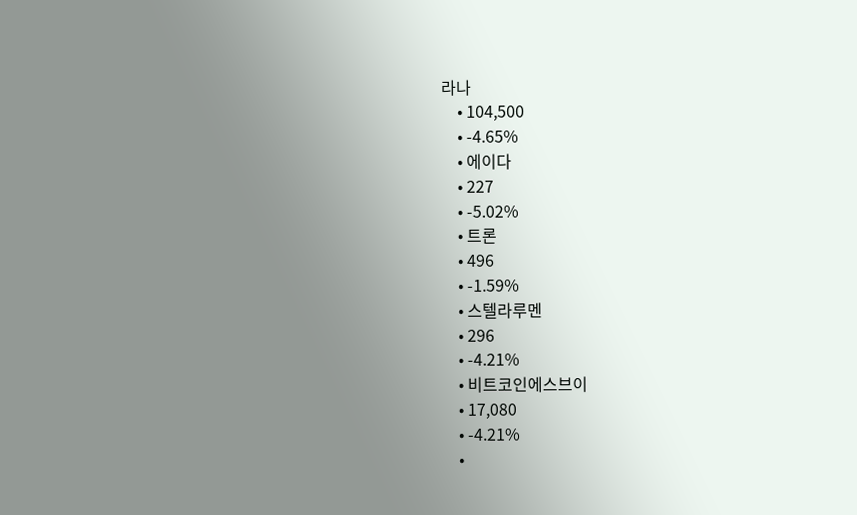라나
    • 104,500
    • -4.65%
    • 에이다
    • 227
    • -5.02%
    • 트론
    • 496
    • -1.59%
    • 스텔라루멘
    • 296
    • -4.21%
    • 비트코인에스브이
    • 17,080
    • -4.21%
    •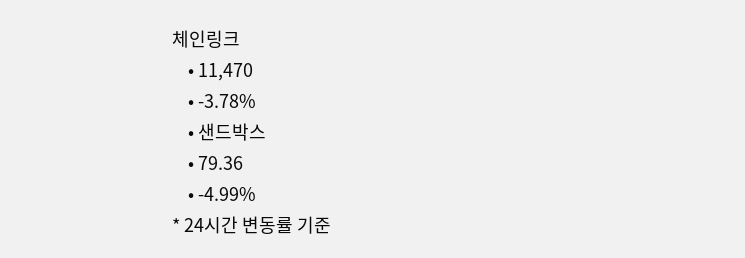체인링크
    • 11,470
    • -3.78%
    • 샌드박스
    • 79.36
    • -4.99%
* 24시간 변동률 기준